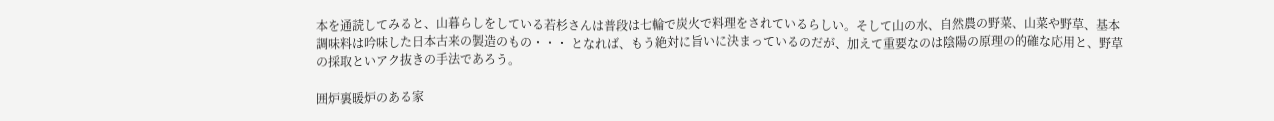本を通読してみると、山暮らしをしている若杉さんは普段は七輪で炭火で料理をされているらしい。そして山の水、自然農の野菜、山菜や野草、基本調味料は吟味した日本古来の製造のもの・・・ となれば、もう絶対に旨いに決まっているのだが、加えて重要なのは陰陽の原理の的確な応用と、野草の採取といアク抜きの手法であろう。

囲炉裏暖炉のある家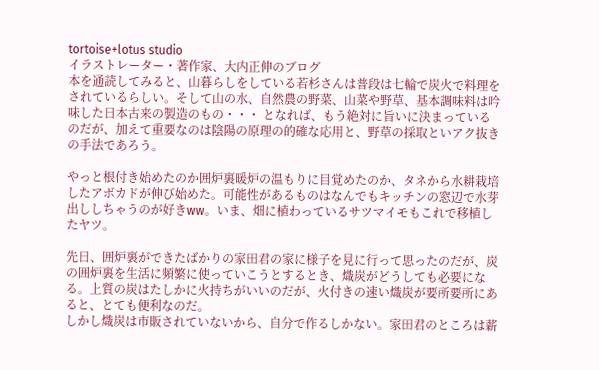tortoise+lotus studio
イラストレーター・著作家、大内正伸のブログ
本を通読してみると、山暮らしをしている若杉さんは普段は七輪で炭火で料理をされているらしい。そして山の水、自然農の野菜、山菜や野草、基本調味料は吟味した日本古来の製造のもの・・・ となれば、もう絶対に旨いに決まっているのだが、加えて重要なのは陰陽の原理の的確な応用と、野草の採取といアク抜きの手法であろう。

やっと根付き始めたのか囲炉裏暖炉の温もりに目覚めたのか、タネから水耕栽培したアボカドが伸び始めた。可能性があるものはなんでもキッチンの窓辺で水芽出ししちゃうのが好きww。いま、畑に植わっているサツマイモもこれで移植したヤツ。

先日、囲炉裏ができたばかりの家田君の家に様子を見に行って思ったのだが、炭の囲炉裏を生活に頻繁に使っていこうとするとき、熾炭がどうしても必要になる。上質の炭はたしかに火持ちがいいのだが、火付きの速い熾炭が要所要所にあると、とても便利なのだ。
しかし熾炭は市販されていないから、自分で作るしかない。家田君のところは薪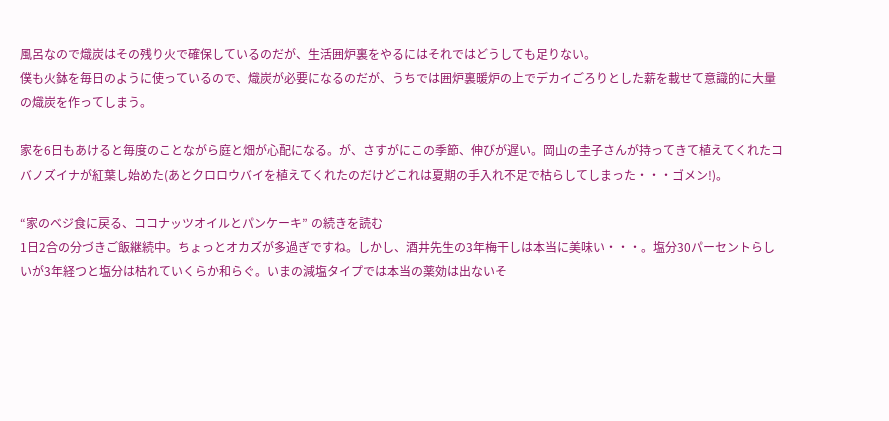風呂なので熾炭はその残り火で確保しているのだが、生活囲炉裏をやるにはそれではどうしても足りない。
僕も火鉢を毎日のように使っているので、熾炭が必要になるのだが、うちでは囲炉裏暖炉の上でデカイごろりとした薪を載せて意識的に大量の熾炭を作ってしまう。

家を6日もあけると毎度のことながら庭と畑が心配になる。が、さすがにこの季節、伸びが遅い。岡山の圭子さんが持ってきて植えてくれたコバノズイナが紅葉し始めた(あとクロロウバイを植えてくれたのだけどこれは夏期の手入れ不足で枯らしてしまった・・・ゴメン!)。

“家のベジ食に戻る、ココナッツオイルとパンケーキ” の続きを読む
1日2合の分づきご飯継続中。ちょっとオカズが多過ぎですね。しかし、酒井先生の3年梅干しは本当に美味い・・・。塩分30パーセントらしいが3年経つと塩分は枯れていくらか和らぐ。いまの減塩タイプでは本当の薬効は出ないそ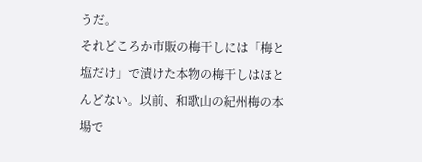うだ。
それどころか市販の梅干しには「梅と塩だけ」で漬けた本物の梅干しはほとんどない。以前、和歌山の紀州梅の本場で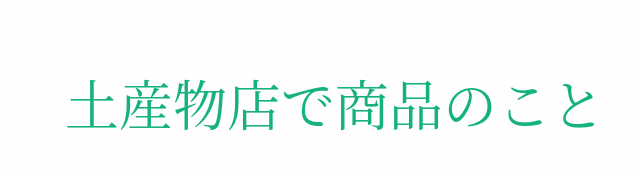土産物店で商品のこと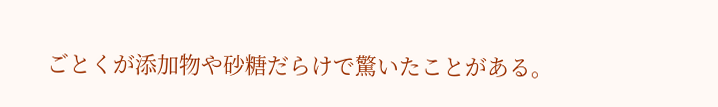ごとくが添加物や砂糖だらけで驚いたことがある。